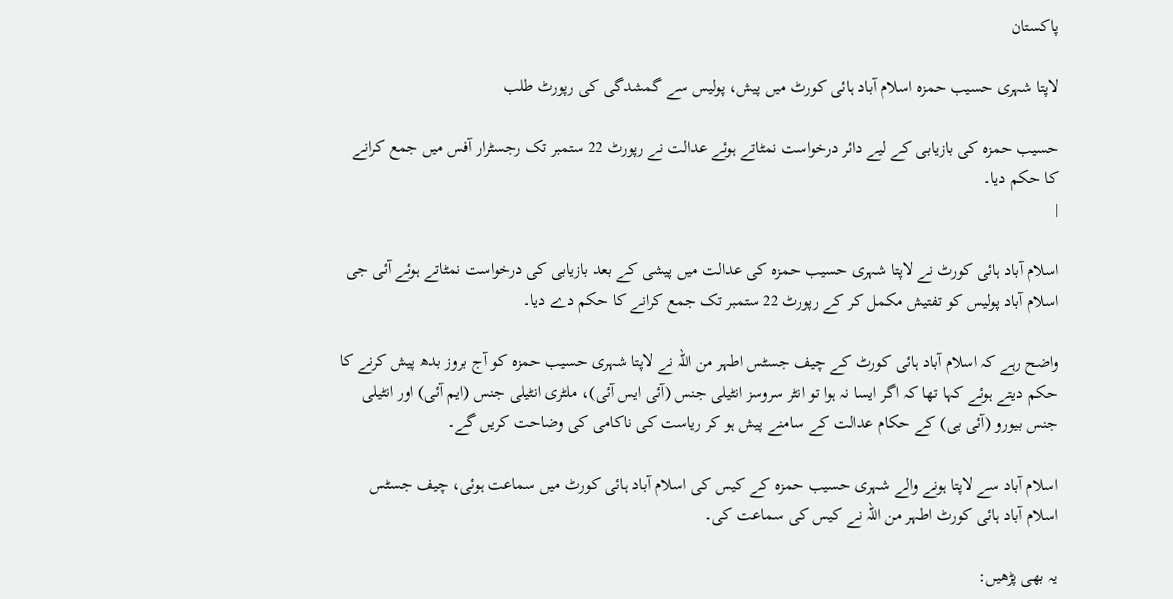پاکستان

لاپتا شہری حسیب حمزہ اسلام آباد ہائی کورٹ میں پیش، پولیس سے گمشدگی کی رپورٹ طلب

حسیب حمزہ کی بازیابی کے لیے دائر درخواست نمٹاتے ہوئے عدالت نے رپورٹ 22 ستمبر تک رجسٹرار آفس میں جمع کرانے کا حکم دیا۔
|

اسلام آباد ہائی کورٹ نے لاپتا شہری حسیب حمزہ کی عدالت میں پیشی کے بعد بازیابی کی درخواست نمٹاتے ہوئے آئی جی اسلام آباد پولیس کو تفتیش مکمل کر کے رپورٹ 22 ستمبر تک جمع کرانے کا حکم دے دیا۔

واضح رہے کہ اسلام آباد ہائی کورٹ کے چیف جسٹس اطہر من اللہ نے لاپتا شہری حسیب حمزہ کو آج بروز بدھ پیش کرنے کا حکم دیتے ہوئے کہا تھا کہ اگر ایسا نہ ہوا تو انٹر سروسز انٹیلی جنس (آئی ایس آئی)، ملٹری انٹیلی جنس (ایم آئی) اور انٹیلی جنس بیورو (آئی بی) کے حکام عدالت کے سامنے پیش ہو کر ریاست کی ناکامی کی وضاحت کریں گے۔

اسلام آباد سے لاپتا ہونے والے شہری حسیب حمزہ کے کیس کی اسلام آباد ہائی کورٹ میں سماعت ہوئی، چیف جسٹس اسلام آباد ہائی کورٹ اطہر من اللہ نے کیس کی سماعت کی۔

یہ بھی پڑھیں: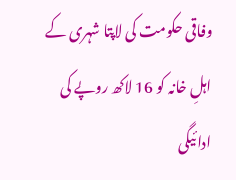وفاقی حکومت کی لاپتا شہری کے اہلِ خانہ کو 16 لاکھ روپے کی ادائیگی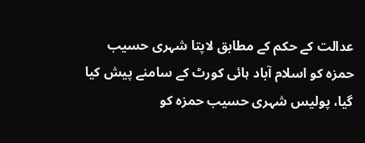عدالت کے حکم کے مطابق لاپتا شہری حسیب حمزہ کو اسلام آباد ہائی کورٹ کے سامنے پیش کیا گیا، پولیس شہری حسیب حمزہ کو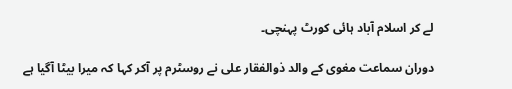لے کر اسلام آباد ہائی کورٹ پہنچی۔

دوران سماعت مغوی کے والد ذوالفقار علی نے روسٹرم پر آکر کہا کہ میرا بیٹا آگیا ہے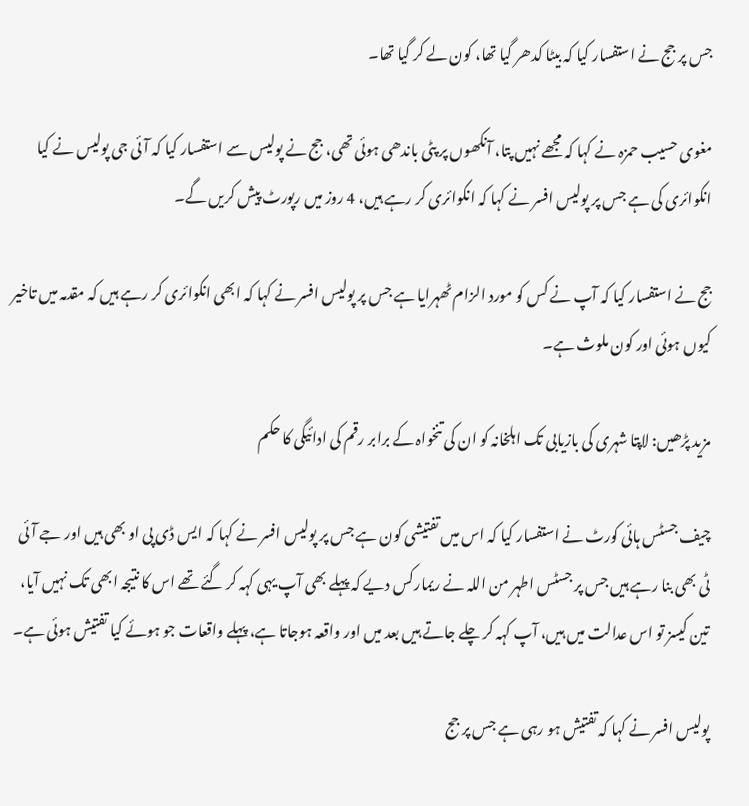جس پر جج نے استفسار کیا کہ بیٹا کدھر گیا تھا، کون لے کر گیا تھا۔

مغوی حسیب حمزہ نے کہا کہ مجھے نہیں پتا، آنکھوں پر پٹی باندھی ہوئی تھی، جج نے پولیس سے استفسار کیا کہ آئی جی پولیس نے کیا انکوائری کی ہے جس پر پولیس افسر نے کہا کہ انکوائری کر رہے ہیں، 4 روز میں رپورٹ پیش کریں گے۔

جج نے استفسار کیا کہ آپ نے کس کو مورد الزام ٹھہرایا ہے جس پر پولیس افسر نے کہا کہ ابھی انکوائری کر رہے ہیں کہ مقدمہ میں تاخیر کیوں ہوئی اور کون ملوث ہے۔

مزید پڑھیں: لاپتا شہری کی بازیابی تک اہلخانہ کو ان کی تنخواہ کے برابر رقم کی ادائیگی کا حکم

چیف جسٹس ہائی کورٹ نے استفسار کیا کہ اس میں تفتیشی کون ہے جس پر پولیس افسر نے کہا کہ ایس ڈی پی او بھی ہیں اور جے آئی ٹی بھی بنا رہے ہیں جس پر جسٹس اطہر من اللہ نے ریمارکس دیے کہ پہلے بھی آپ یہی کہہ کر گئے تھے اس کا نتیجہ ابھی تک نہیں آیا، تین کیسز تو اس عدالت میں ہیں، آپ کہہ کر چلے جاتے ہیں بعد میں اور واقعہ ہوجاتا ہے، پہلے واقعات جو ہوئے کیا تفتیش ہوئی ہے۔

پولیس افسر نے کہا کہ تفتیش ہو رہی ہے جس پر جج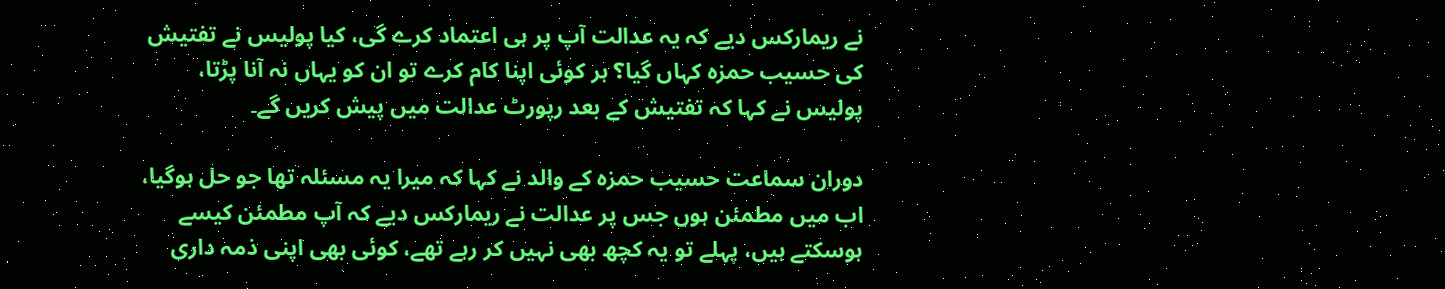نے ریمارکس دیے کہ یہ عدالت آپ پر ہی اعتماد کرے گی، کیا پولیس نے تفتیش کی حسیب حمزہ کہاں گیا؟ ہر کوئی اپنا کام کرے تو ان کو یہاں نہ آنا پڑتا، پولیس نے کہا کہ تفتیش کے بعد رپورٹ عدالت میں پیش کریں گے۔

دوران سماعت حسیب حمزہ کے والد نے کہا کہ میرا یہ مسئلہ تھا جو حل ہوگیا، اب میں مطمئن ہوں جس پر عدالت نے ریمارکس دیے کہ آپ مطمئن کیسے ہوسکتے ہیں، پہلے تو یہ کچھ بھی نہیں کر رہے تھے، کوئی بھی اپنی ذمہ داری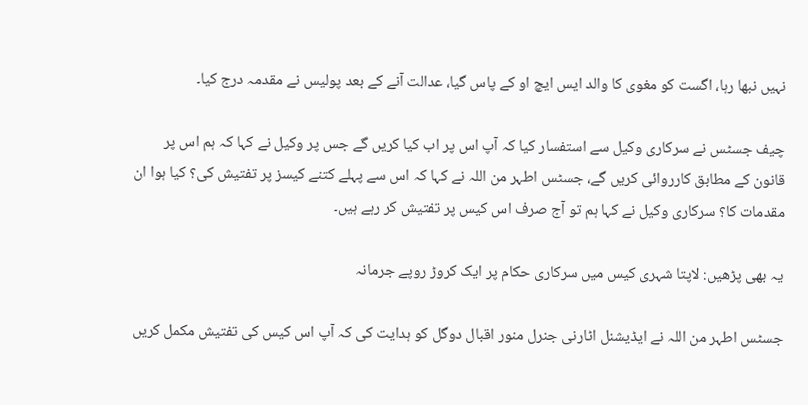نہیں نبھا رہا، اگست کو مغوی کا والد ایس ایچ او کے پاس گیا، عدالت آنے کے بعد پولیس نے مقدمہ درج کیا۔

چیف جسٹس نے سرکاری وکیل سے استفسار کیا کہ آپ اس پر اب کیا کریں گے جس پر وکیل نے کہا کہ ہم اس پر قانون کے مطابق کارروائی کریں گے، جسٹس اطہر من اللہ نے کہا کہ اس سے پہلے کتنے کیسز پر تفتیش کی؟ کیا ہوا ان مقدمات کا؟ سرکاری وکیل نے کہا ہم تو آج صرف اس کیس پر تفتیش کر رہے ہیں۔

یہ بھی پڑھیں: لاپتا شہری کیس میں سرکاری حکام پر ایک کروڑ روپے جرمانہ

جسٹس اطہر من اللہ نے ایڈیشنل اٹارنی جنرل منور اقبال دوگل کو ہدایت کی کہ آپ اس کیس کی تفتیش مکمل کریں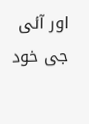اور آئی جی خود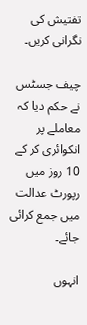تفتیش کی نگرانی کریں۔

چیف جسٹس نے حکم دیا کہ معاملے پر انکوائری کر کے 10 روز میں رپورٹ عدالت میں جمع کرائی جائے۔

انہوں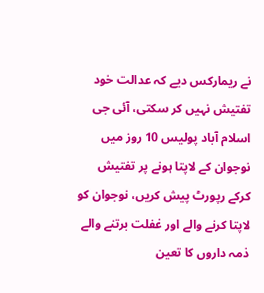نے ریمارکس دیے کہ عدالت خود تفتیش نہیں کر سکتی، آئی جی اسلام آباد پولیس 10 روز میں نوجوان کے لاپتا ہونے پر تفتیش کرکے رپورٹ پیش کریں، نوجوان کو لاپتا کرنے والے اور غفلت برتنے والے ذمہ داروں کا تعین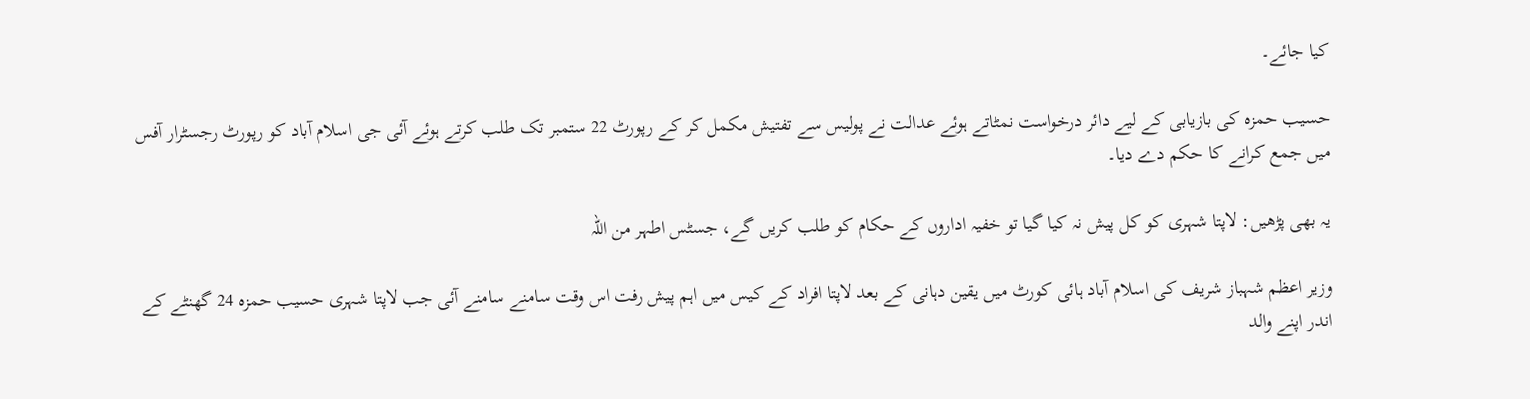کیا جائے۔

حسیب حمزہ کی بازیابی کے لیے دائر درخواست نمٹاتے ہوئے عدالت نے پولیس سے تفتیش مکمل کر کے رپورٹ 22 ستمبر تک طلب کرتے ہوئے آئی جی اسلام آباد کو رپورٹ رجسٹرار آفس میں جمع کرانے کا حکم دے دیا۔

یہ بھی پڑھیں: لاپتا شہری کو کل پیش نہ کیا گیا تو خفیہ اداروں کے حکام کو طلب کریں گے، جسٹس اطہر من اللہ

وزیر اعظم شہباز شریف کی اسلام آباد ہائی کورٹ میں یقین دہانی کے بعد لاپتا افراد کے کیس میں اہم پیش رفت اس وقت سامنے سامنے آئی جب لاپتا شہری حسیب حمزہ 24 گھنٹے کے اندر اپنے والد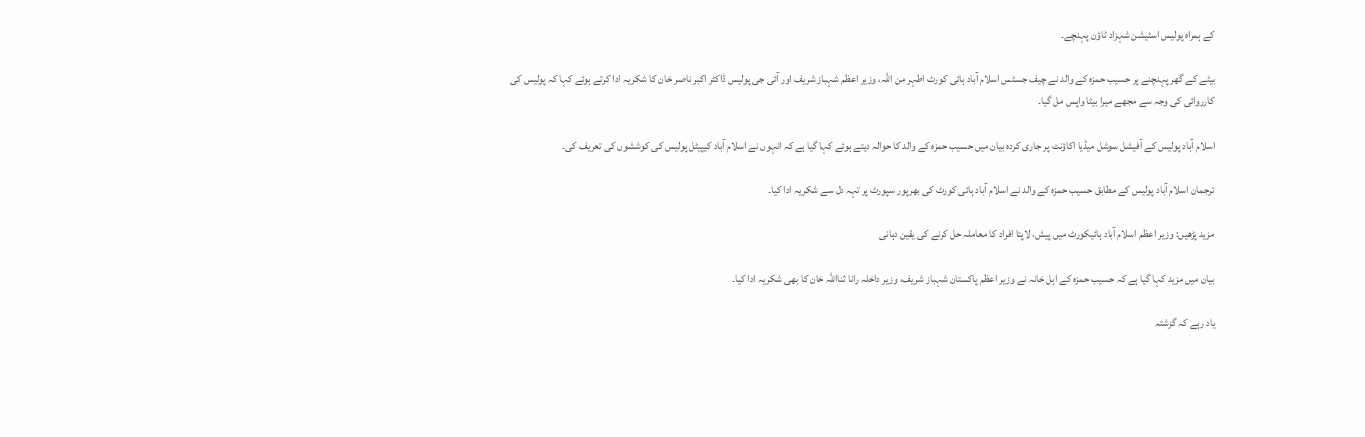کے ہمراہ پولیس اسٹیشن شہزاد ٹاؤن پہنچے۔

بیٹے کے گھر پہنچنے پر حسیب حمزہ کے والد نے چیف جسٹس اسلام آباد ہائی کورٹ اطہر من اللہ، وزیر اعظم شہباز شریف اور آئی جی پولیس ڈاکٹر اکبر ناصر خان کا شکریہ ادا کرتے ہوئے کہا کہ پولیس کی کارروائی کی وجہ سے مجھے میرا بیٹا واپس مل گیا۔

اسلام آباد پولیس کے آفیشل سوشل میڈیا اکاؤنٹ پر جاری کردہ بیان میں حسیب حمزہ کے والد کا حوالہ دیتے ہوئے کہا گیا ہے کہ انہوں نے اسلام آباد کیپیٹل پولیس کی کوششوں کی تعریف کی۔

ترجمان اسلام آباد پولیس کے مطابق حسیب حمزہ کے والد نے اسلام آباد ہائی کورٹ کی بھرپور سپورٹ پر تہہ دل سے شکریہ ادا کیا۔

مزید پڑھیں: وزیر اعظم اسلام آباد ہائیکورٹ میں پیش، لاپتا افراد کا معاملہ حل کرنے کی یقین دہانی

بیان میں مزید کہا گیا ہے کہ حسیب حمزہ کے اہل خانہ نے وزیر اعظم پاکستان شہباز شریف، وزیر داخلہ رانا ثنااللہ خان کا بھی شکریہ ادا کیا۔

یاد رہے کہ گزشتہ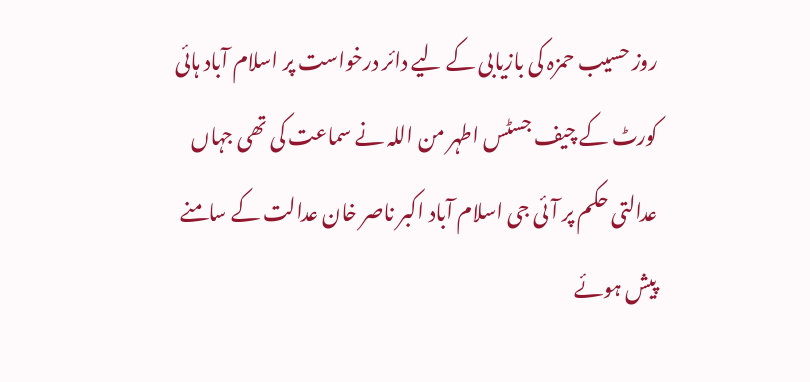روز حسیب حمزہ کی بازیابی کے لیے دائر درخواست پر اسلام آباد ہائی کورٹ کے چیف جسٹس اطہر من اللہ نے سماعت کی تھی جہاں عدالتی حکم پر آئی جی اسلام آباد اکبر ناصر خان عدالت کے سامنے پیش ہوئے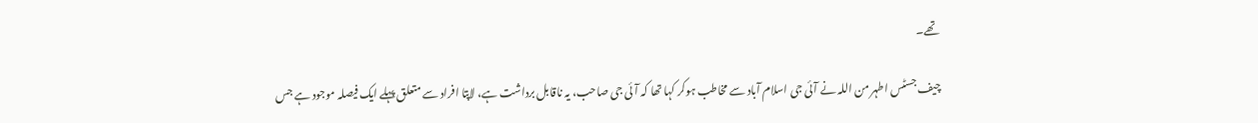تھے۔

چیف جسٹس اطہر من اللہ نے آئی جی اسلام آباد سے مخاطب ہوکر کہا تھا کہ آئی جی صاحب، یہ ناقابل برداشت ہے، لاپتا افراد سے متعلق پہلے ایک فیصلہ موجود ہے جس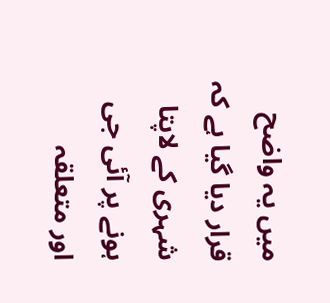میں یہ واضح قرار دیا گیا ہے کہ شہری کے لاپتا ہونے پر آئی جی اور متعلقہ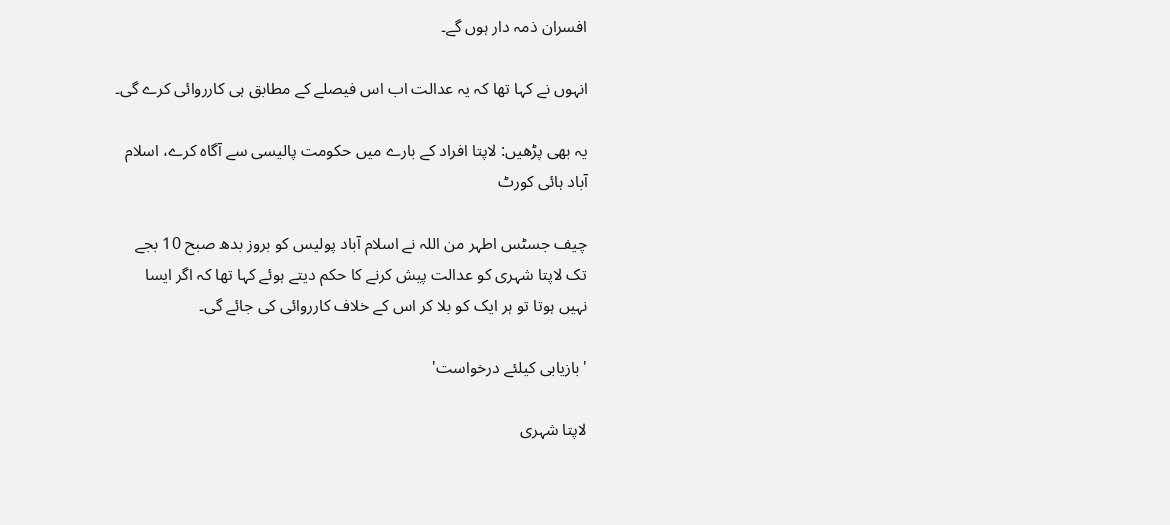افسران ذمہ دار ہوں گے۔

انہوں نے کہا تھا کہ یہ عدالت اب اس فیصلے کے مطابق ہی کارروائی کرے گی۔

یہ بھی پڑھیں: لاپتا افراد کے بارے میں حکومت پالیسی سے آگاہ کرے، اسلام آباد ہائی کورٹ

چیف جسٹس اطہر من اللہ نے اسلام آباد پولیس کو بروز بدھ صبح 10 بجے تک لاپتا شہری کو عدالت پیش کرنے کا حکم دیتے ہوئے کہا تھا کہ اگر ایسا نہیں ہوتا تو ہر ایک کو بلا کر اس کے خلاف کارروائی کی جائے گی۔

'بازیابی کیلئے درخواست'

لاپتا شہری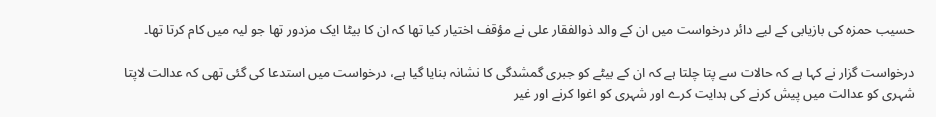حسیب حمزہ کی بازیابی کے لیے دائر درخواست میں ان کے والد ذوالفقار علی نے مؤقف اختیار کیا تھا کہ ان کا بیٹا ایک مزدور تھا جو لیہ میں کام کرتا تھا۔

درخواست گزار نے کہا ہے کہ حالات سے پتا چلتا ہے کہ ان کے بیٹے کو جبری گمشدگی کا نشانہ بنایا گیا ہے، درخواست میں استدعا کی گئی تھی کہ عدالت لاپتا شہری کو عدالت میں پیش کرنے کی ہدایت کرے اور شہری کو اغوا کرنے اور غیر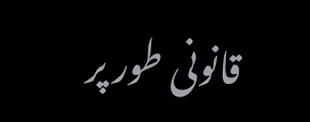قانونی طور پر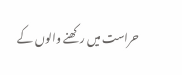حراست میں رکھنے والوں کے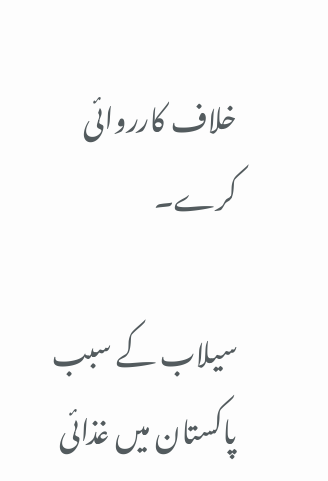خلاف کارروائی کرے۔

سیلاب کے سبب پاکستان میں غذائی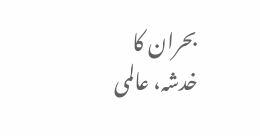بحران کا خدشہ، عالمی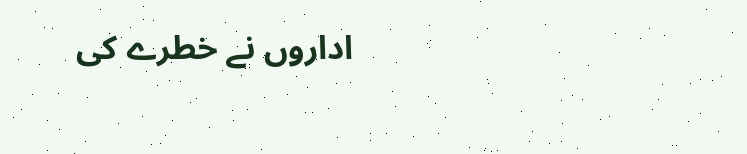اداروں نے خطرے کی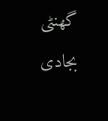گھنٹی بجادی